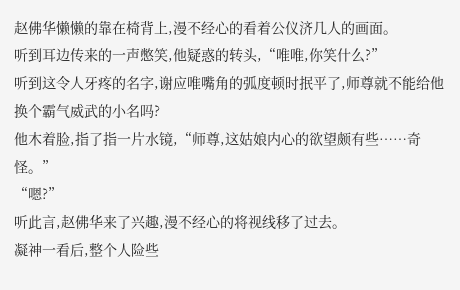赵佛华懒懒的靠在椅背上,漫不经心的看着公仪济几人的画面。
听到耳边传来的一声憋笑,他疑惑的转头,“唯唯,你笑什么?”
听到这令人牙疼的名字,谢应唯嘴角的弧度顿时抿平了,师尊就不能给他换个霸气威武的小名吗?
他木着脸,指了指一片水镜,“师尊,这姑娘内心的欲望颇有些……奇怪。”
“嗯?”
听此言,赵佛华来了兴趣,漫不经心的将视线移了过去。
凝神一看后,整个人险些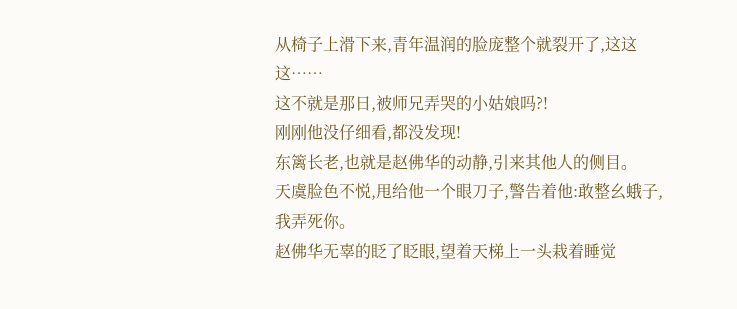从椅子上滑下来,青年温润的脸庞整个就裂开了,这这这……
这不就是那日,被师兄弄哭的小姑娘吗?!
刚刚他没仔细看,都没发现!
东篱长老,也就是赵佛华的动静,引来其他人的侧目。
天虞脸色不悦,甩给他一个眼刀子,警告着他:敢整幺蛾子,我弄死你。
赵佛华无辜的眨了眨眼,望着天梯上一头栽着睡觉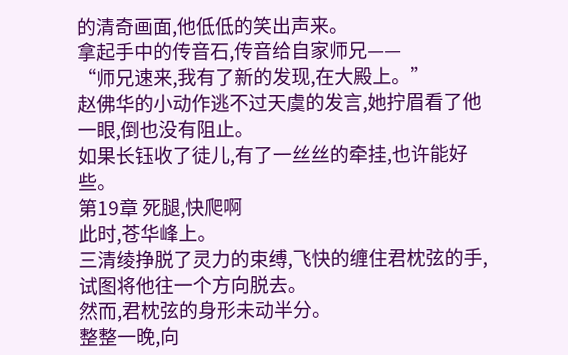的清奇画面,他低低的笑出声来。
拿起手中的传音石,传音给自家师兄——
“师兄速来,我有了新的发现,在大殿上。”
赵佛华的小动作逃不过天虞的发言,她拧眉看了他一眼,倒也没有阻止。
如果长钰收了徒儿,有了一丝丝的牵挂,也许能好些。
第19章 死腿,快爬啊
此时,苍华峰上。
三清绫挣脱了灵力的束缚,飞快的缠住君枕弦的手,试图将他往一个方向脱去。
然而,君枕弦的身形未动半分。
整整一晚,向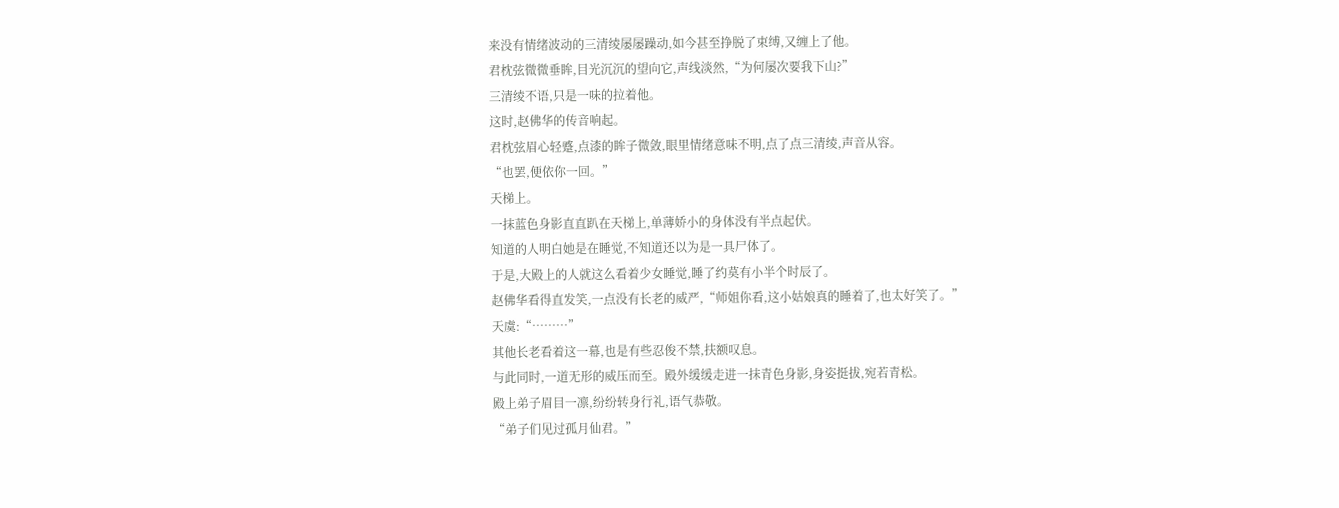来没有情绪波动的三清绫屡屡躁动,如今甚至挣脱了束缚,又缠上了他。
君枕弦微微垂眸,目光沉沉的望向它,声线淡然,“为何屡次要我下山?”
三清绫不语,只是一味的拉着他。
这时,赵佛华的传音响起。
君枕弦眉心轻蹙,点漆的眸子微敛,眼里情绪意味不明,点了点三清绫,声音从容。
“也罢,便依你一回。”
天梯上。
一抹蓝色身影直直趴在天梯上,单薄娇小的身体没有半点起伏。
知道的人明白她是在睡觉,不知道还以为是一具尸体了。
于是,大殿上的人就这么看着少女睡觉,睡了约莫有小半个时辰了。
赵佛华看得直发笑,一点没有长老的威严,“师姐你看,这小姑娘真的睡着了,也太好笑了。”
天虞:“………”
其他长老看着这一幕,也是有些忍俊不禁,扶额叹息。
与此同时,一道无形的威压而至。殿外缓缓走进一抹青色身影,身姿挺拔,宛若青松。
殿上弟子眉目一凛,纷纷转身行礼,语气恭敬。
“弟子们见过孤月仙君。”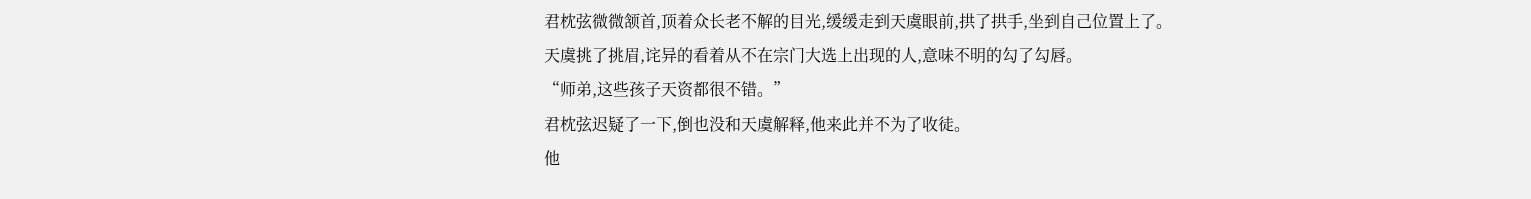君枕弦微微颔首,顶着众长老不解的目光,缓缓走到天虞眼前,拱了拱手,坐到自己位置上了。
天虞挑了挑眉,诧异的看着从不在宗门大选上出现的人,意味不明的勾了勾唇。
“师弟,这些孩子天资都很不错。”
君枕弦迟疑了一下,倒也没和天虞解释,他来此并不为了收徒。
他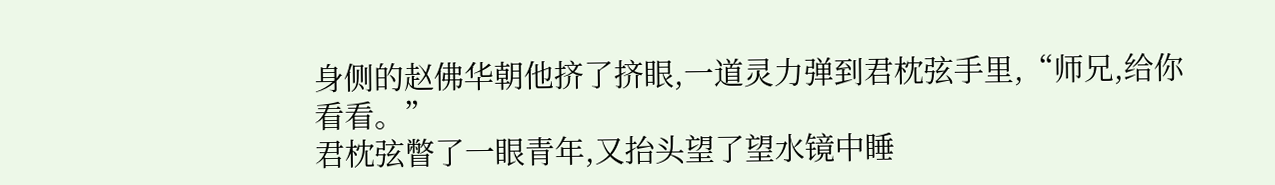身侧的赵佛华朝他挤了挤眼,一道灵力弹到君枕弦手里,“师兄,给你看看。”
君枕弦瞥了一眼青年,又抬头望了望水镜中睡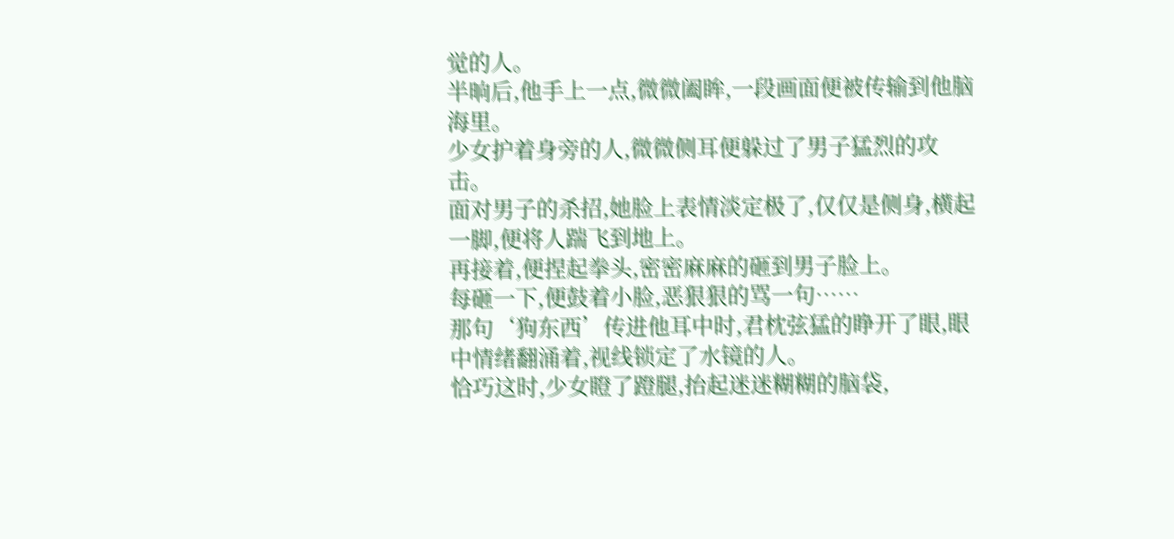觉的人。
半晌后,他手上一点,微微阖眸,一段画面便被传输到他脑海里。
少女护着身旁的人,微微侧耳便躲过了男子猛烈的攻击。
面对男子的杀招,她脸上表情淡定极了,仅仅是侧身,横起一脚,便将人踹飞到地上。
再接着,便捏起拳头,密密麻麻的砸到男子脸上。
每砸一下,便鼓着小脸,恶狠狠的骂一句……
那句‘狗东西’传进他耳中时,君枕弦猛的睁开了眼,眼中情绪翻涌着,视线锁定了水镜的人。
恰巧这时,少女瞪了蹬腿,抬起迷迷糊糊的脑袋,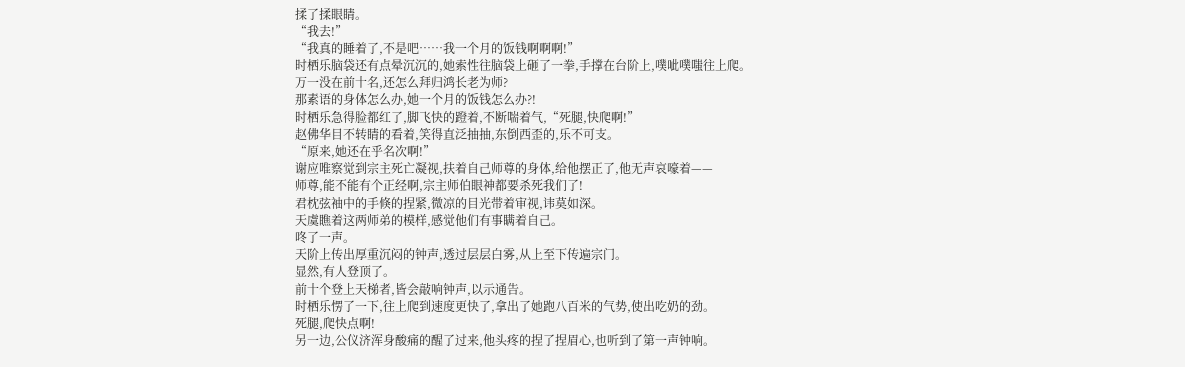揉了揉眼睛。
“我去!”
“我真的睡着了,不是吧……我一个月的饭钱啊啊啊!”
时栖乐脑袋还有点晕沉沉的,她索性往脑袋上砸了一拳,手撑在台阶上,噗呲噗嗤往上爬。
万一没在前十名,还怎么拜归鸿长老为师?
那素语的身体怎么办,她一个月的饭钱怎么办?!
时栖乐急得脸都红了,脚飞快的蹬着,不断喘着气,“死腿,快爬啊!”
赵佛华目不转睛的看着,笑得直泛抽抽,东倒西歪的,乐不可支。
“原来,她还在乎名次啊!”
谢应唯察觉到宗主死亡凝视,扶着自己师尊的身体,给他摆正了,他无声哀嚎着——
师尊,能不能有个正经啊,宗主师伯眼神都要杀死我们了!
君枕弦袖中的手倏的捏紧,微凉的目光带着审视,讳莫如深。
天虞瞧着这两师弟的模样,感觉他们有事瞒着自己。
咚了一声。
天阶上传出厚重沉闷的钟声,透过层层白雾,从上至下传遍宗门。
显然,有人登顶了。
前十个登上天梯者,皆会敲响钟声,以示通告。
时栖乐愣了一下,往上爬到速度更快了,拿出了她跑八百米的气势,使出吃奶的劲。
死腿,爬快点啊!
另一边,公仪济浑身酸痛的醒了过来,他头疼的捏了捏眉心,也听到了第一声钟响。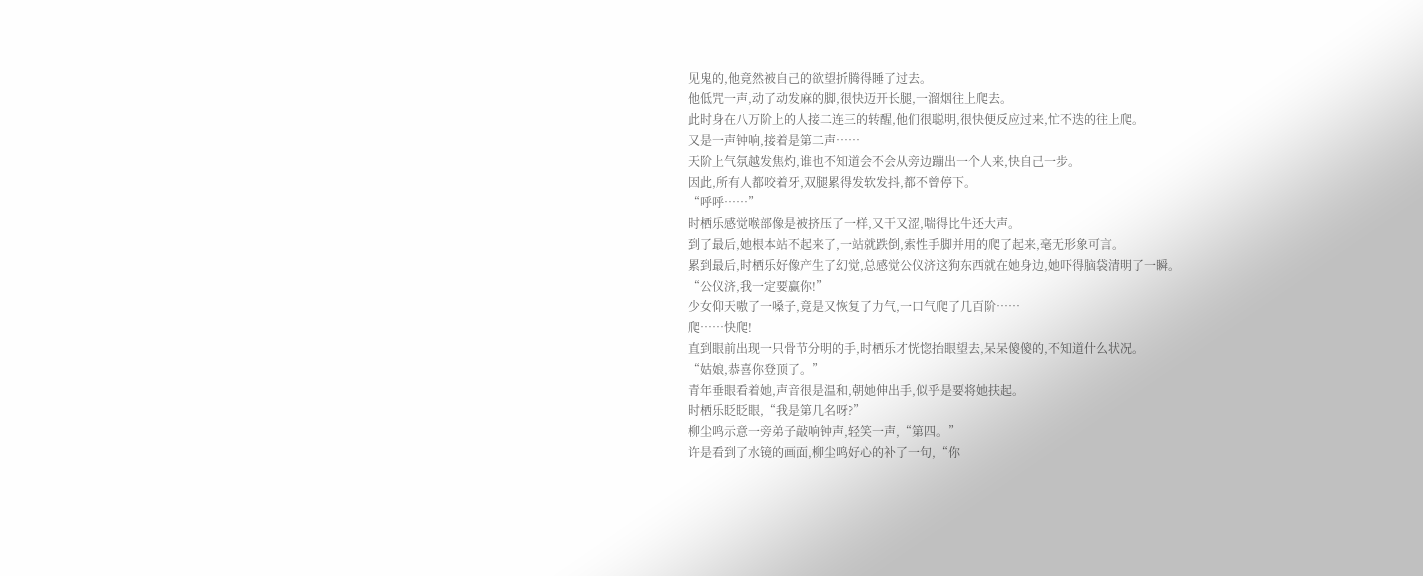见鬼的,他竟然被自己的欲望折腾得睡了过去。
他低咒一声,动了动发麻的脚,很快迈开长腿,一溜烟往上爬去。
此时身在八万阶上的人接二连三的转醒,他们很聪明,很快便反应过来,忙不迭的往上爬。
又是一声钟响,接着是第二声……
天阶上气氛越发焦灼,谁也不知道会不会从旁边蹦出一个人来,快自己一步。
因此,所有人都咬着牙,双腿累得发软发抖,都不曾停下。
“呼呼……”
时栖乐感觉喉部像是被挤压了一样,又干又涩,喘得比牛还大声。
到了最后,她根本站不起来了,一站就跌倒,索性手脚并用的爬了起来,毫无形象可言。
累到最后,时栖乐好像产生了幻觉,总感觉公仪济这狗东西就在她身边,她吓得脑袋清明了一瞬。
“公仪济,我一定要赢你!”
少女仰天嗷了一嗓子,竟是又恢复了力气,一口气爬了几百阶……
爬……快爬!
直到眼前出现一只骨节分明的手,时栖乐才恍惚抬眼望去,呆呆傻傻的,不知道什么状况。
“姑娘,恭喜你登顶了。”
青年垂眼看着她,声音很是温和,朝她伸出手,似乎是要将她扶起。
时栖乐眨眨眼,“我是第几名呀?”
柳尘鸣示意一旁弟子敲响钟声,轻笑一声,“第四。”
许是看到了水镜的画面,柳尘鸣好心的补了一句,“你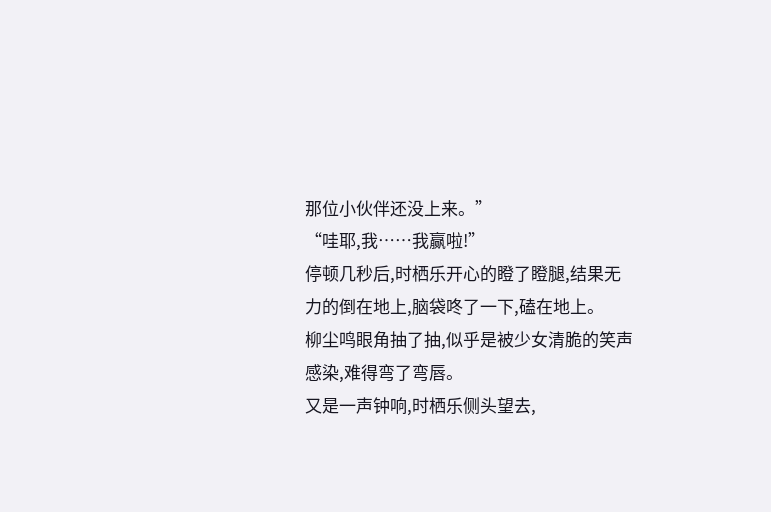那位小伙伴还没上来。”
“哇耶,我……我赢啦!”
停顿几秒后,时栖乐开心的瞪了瞪腿,结果无力的倒在地上,脑袋咚了一下,磕在地上。
柳尘鸣眼角抽了抽,似乎是被少女清脆的笑声感染,难得弯了弯唇。
又是一声钟响,时栖乐侧头望去,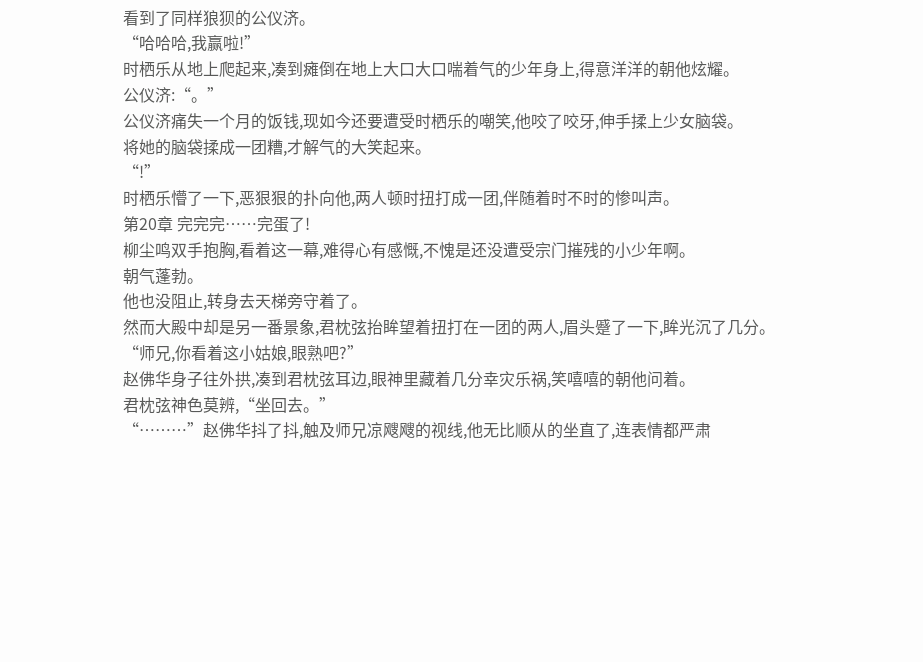看到了同样狼狈的公仪济。
“哈哈哈,我赢啦!”
时栖乐从地上爬起来,凑到瘫倒在地上大口大口喘着气的少年身上,得意洋洋的朝他炫耀。
公仪济:“。”
公仪济痛失一个月的饭钱,现如今还要遭受时栖乐的嘲笑,他咬了咬牙,伸手揉上少女脑袋。
将她的脑袋揉成一团糟,才解气的大笑起来。
“!”
时栖乐懵了一下,恶狠狠的扑向他,两人顿时扭打成一团,伴随着时不时的惨叫声。
第20章 完完完……完蛋了!
柳尘鸣双手抱胸,看着这一幕,难得心有感慨,不愧是还没遭受宗门摧残的小少年啊。
朝气蓬勃。
他也没阻止,转身去天梯旁守着了。
然而大殿中却是另一番景象,君枕弦抬眸望着扭打在一团的两人,眉头蹙了一下,眸光沉了几分。
“师兄,你看着这小姑娘,眼熟吧?”
赵佛华身子往外拱,凑到君枕弦耳边,眼神里藏着几分幸灾乐祸,笑嘻嘻的朝他问着。
君枕弦神色莫辨,“坐回去。”
“………”赵佛华抖了抖,触及师兄凉飕飕的视线,他无比顺从的坐直了,连表情都严肃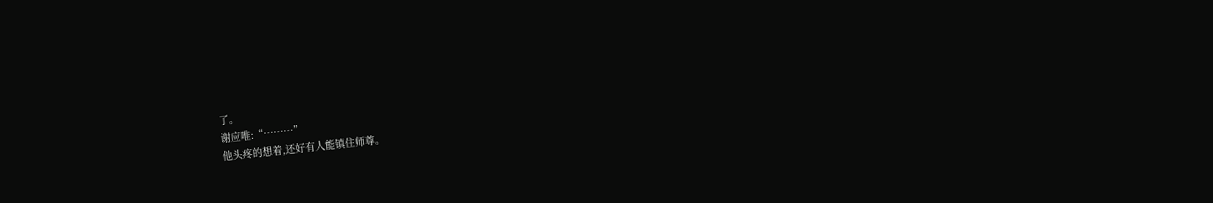了。
谢应唯:“………”
他头疼的想着,还好有人能镇住师尊。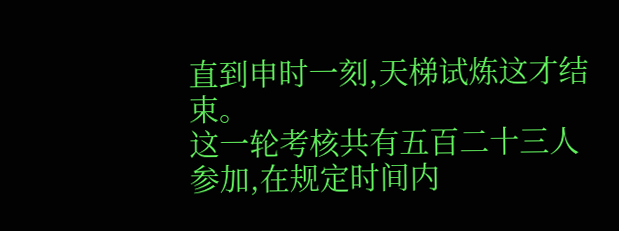直到申时一刻,天梯试炼这才结束。
这一轮考核共有五百二十三人参加,在规定时间内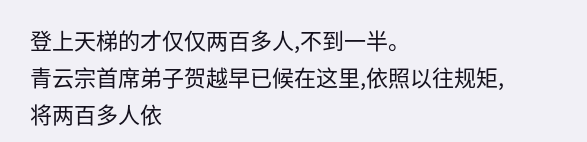登上天梯的才仅仅两百多人,不到一半。
青云宗首席弟子贺越早已候在这里,依照以往规矩,将两百多人依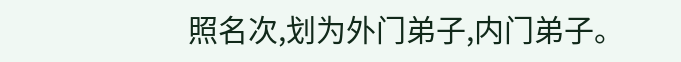照名次,划为外门弟子,内门弟子。